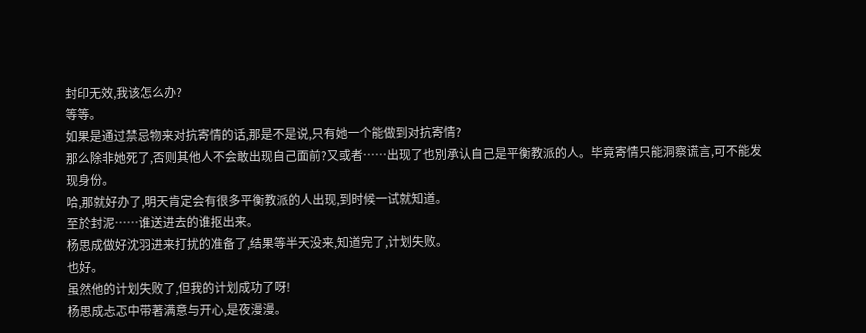封印无效,我该怎么办?
等等。
如果是通过禁忌物来对抗寄情的话,那是不是说,只有她一个能做到对抗寄情?
那么除非她死了,否则其他人不会敢出现自己面前?又或者……出现了也別承认自己是平衡教派的人。毕竟寄情只能洞察谎言,可不能发现身份。
哈,那就好办了,明天肯定会有很多平衡教派的人出现,到时候一试就知道。
至於封泥……谁送进去的谁抠出来。
杨思成做好沈羽进来打扰的准备了,结果等半天没来,知道完了,计划失败。
也好。
虽然他的计划失败了,但我的计划成功了呀!
杨思成忐忑中带著满意与开心,是夜漫漫。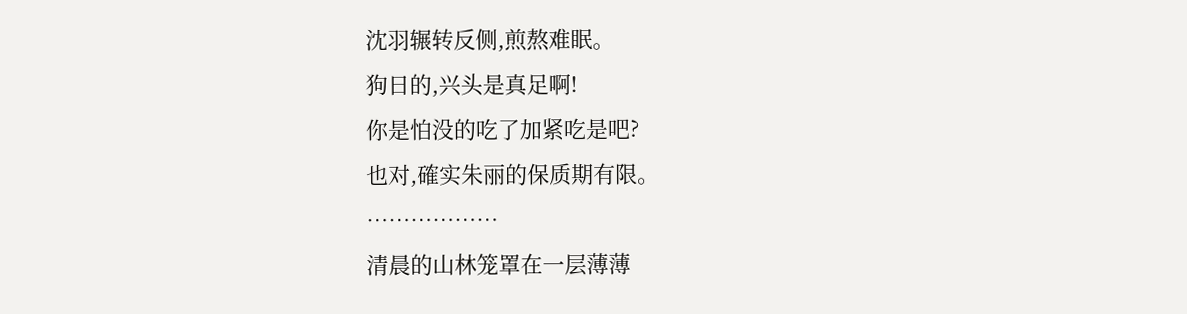沈羽辗转反侧,煎熬难眠。
狗日的,兴头是真足啊!
你是怕没的吃了加紧吃是吧?
也对,確实朱丽的保质期有限。
………………
清晨的山林笼罩在一层薄薄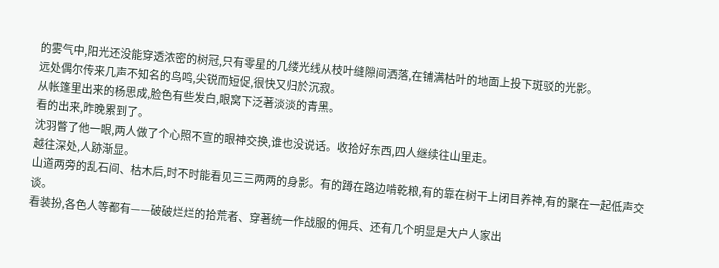的雾气中,阳光还没能穿透浓密的树冠,只有零星的几缕光线从枝叶缝隙间洒落,在铺满枯叶的地面上投下斑驳的光影。
远处偶尔传来几声不知名的鸟鸣,尖锐而短促,很快又归於沉寂。
从帐篷里出来的杨思成,脸色有些发白,眼窝下泛著淡淡的青黑。
看的出来,昨晚累到了。
沈羽瞥了他一眼,两人做了个心照不宣的眼神交换,谁也没说话。收拾好东西,四人继续往山里走。
越往深处,人跡渐显。
山道两旁的乱石间、枯木后,时不时能看见三三两两的身影。有的蹲在路边啃乾粮,有的靠在树干上闭目养神,有的聚在一起低声交谈。
看装扮,各色人等都有——破破烂烂的拾荒者、穿著统一作战服的佣兵、还有几个明显是大户人家出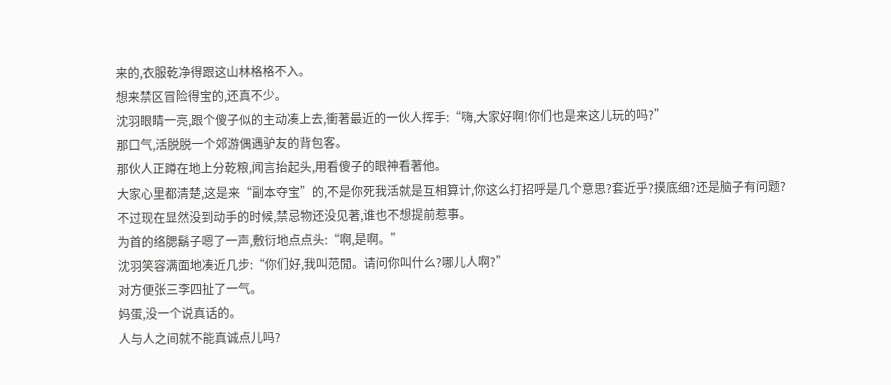来的,衣服乾净得跟这山林格格不入。
想来禁区冒险得宝的,还真不少。
沈羽眼睛一亮,跟个傻子似的主动凑上去,衝著最近的一伙人挥手:“嗨,大家好啊!你们也是来这儿玩的吗?”
那口气,活脱脱一个郊游偶遇驴友的背包客。
那伙人正蹲在地上分乾粮,闻言抬起头,用看傻子的眼神看著他。
大家心里都清楚,这是来“副本夺宝”的,不是你死我活就是互相算计,你这么打招呼是几个意思?套近乎?摸底细?还是脑子有问题?
不过现在显然没到动手的时候,禁忌物还没见著,谁也不想提前惹事。
为首的络腮鬍子嗯了一声,敷衍地点点头:“啊,是啊。”
沈羽笑容满面地凑近几步:“你们好,我叫范閒。请问你叫什么?哪儿人啊?”
对方便张三李四扯了一气。
妈蛋,没一个说真话的。
人与人之间就不能真诚点儿吗?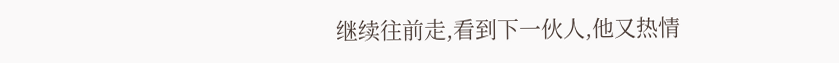继续往前走,看到下一伙人,他又热情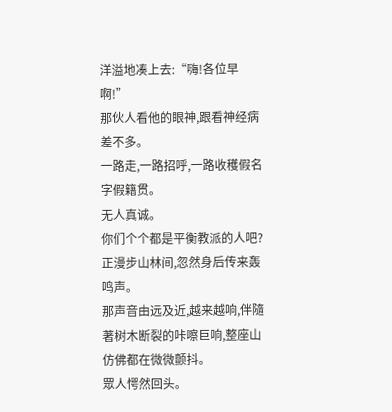洋溢地凑上去:“嗨!各位早啊!”
那伙人看他的眼神,跟看神经病差不多。
一路走,一路招呼,一路收穫假名字假籍贯。
无人真诚。
你们个个都是平衡教派的人吧?
正漫步山林间,忽然身后传来轰鸣声。
那声音由远及近,越来越响,伴隨著树木断裂的咔嚓巨响,整座山仿佛都在微微颤抖。
眾人愕然回头。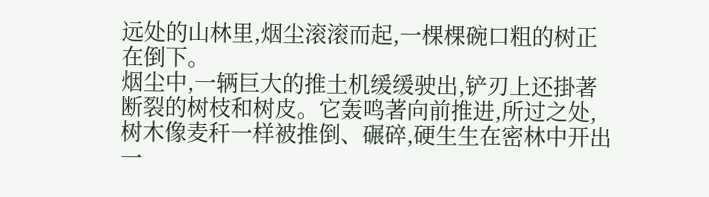远处的山林里,烟尘滚滚而起,一棵棵碗口粗的树正在倒下。
烟尘中,一辆巨大的推土机缓缓驶出,铲刃上还掛著断裂的树枝和树皮。它轰鸣著向前推进,所过之处,树木像麦秆一样被推倒、碾碎,硬生生在密林中开出一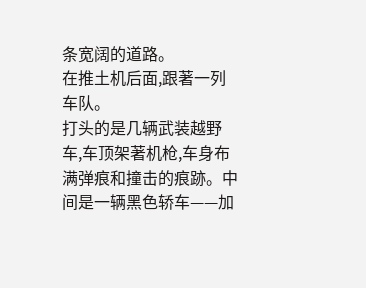条宽阔的道路。
在推土机后面,跟著一列车队。
打头的是几辆武装越野车,车顶架著机枪,车身布满弹痕和撞击的痕跡。中间是一辆黑色轿车——加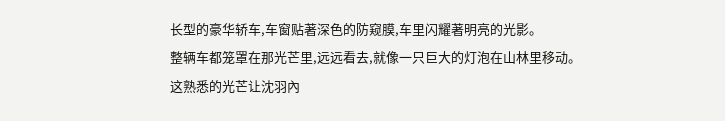长型的豪华轿车,车窗贴著深色的防窥膜,车里闪耀著明亮的光影。
整辆车都笼罩在那光芒里,远远看去,就像一只巨大的灯泡在山林里移动。
这熟悉的光芒让沈羽內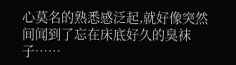心莫名的熟悉感泛起,就好像突然间闻到了忘在床底好久的臭袜子……